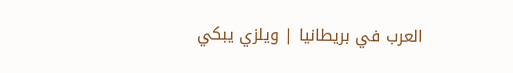العرب في بريطانيا | ويلزي يبكي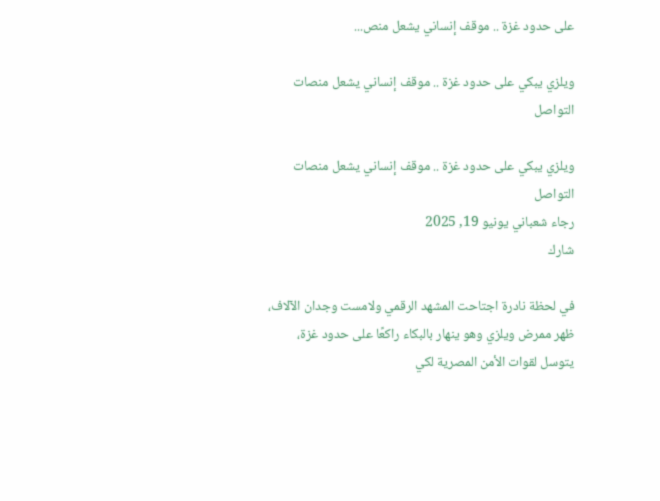على حدود غزة .. موقف إنساني يشعل منص...

ويلزي يبكي على حدود غزة .. موقف إنساني يشعل منصات التواصل

ويلزي يبكي على حدود غزة .. موقف إنساني يشعل منصات التواصل
رجاء شعباني يونيو 19, 2025
شارك

في لحظة نادرة اجتاحت المشهد الرقمي ولامست وجدان الآلاف، ظهر ممرض ويلزي وهو ينهار بالبكاء راكعًا على حدود غزة، يتوسل لقوات الأمن المصرية لكي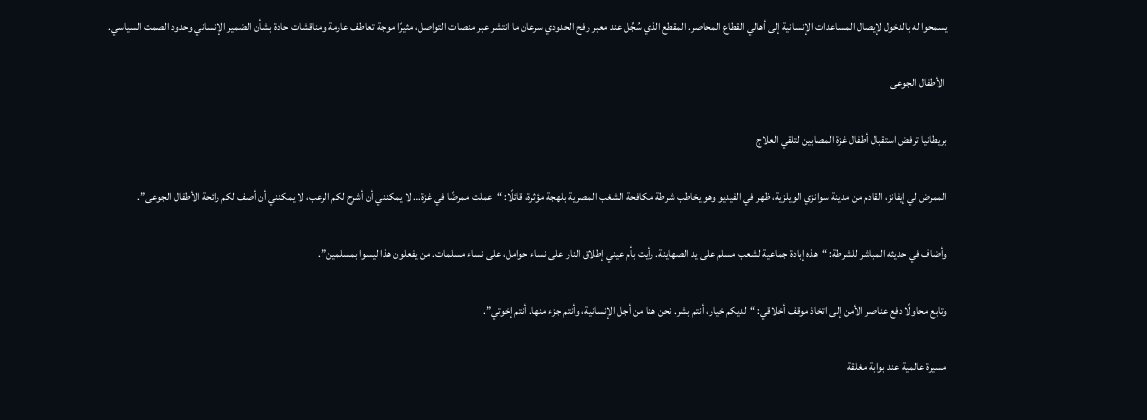يسمحوا له بالدخول لإيصال المساعدات الإنسانية إلى أهالي القطاع المحاصر. المقطع الذي سُجِّل عند معبر رفح الحدودي سرعان ما انتشر عبر منصات التواصل، مثيرًا موجة تعاطف عارمة ومناقشات حادة بشأن الضمير الإنساني وحدود الصمت السياسي.

 الأطفال الجوعى

بريطانيا ترفض استقبال أطفال غزة المصابين لتلقي العلاج

الممرض لي إيفانز، القادم من مدينة سوانزي الويلزية، ظهر في الفيديو وهو يخاطب شرطة مكافحة الشغب المصرية بلهجة مؤثرة، قائلًا: “عملت ممرضًا في غزة… لا يمكنني أن أشرح لكم الرعب، لا يمكنني أن أصف لكم رائحة الأطفال الجوعى”.

وأضاف في حديثه المباشر للشرطة: “هذه إبادة جماعية لشعب مسلم على يد الصهاينة. رأيت بأم عيني إطلاق النار على نساء حوامل، على نساء مسلمات. من يفعلون هذا ليسوا بمسلمين”.

وتابع محاولًا دفع عناصر الأمن إلى اتخاذ موقف أخلاقي: “لديكم خيار، أنتم بشر. نحن هنا من أجل الإنسانية، وأنتم جزء منها. أنتم إخوتي”.

مسيرة عالمية عند بوابة مغلقة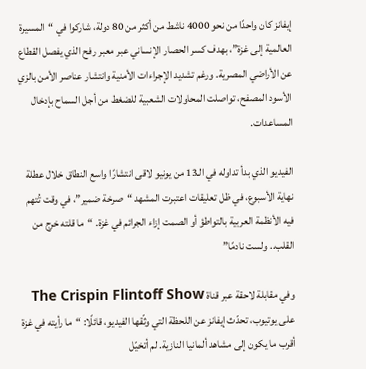إيفانز كان واحدًا من نحو 4000 ناشط من أكثر من 80 دولة، شاركوا في “المسيرة العالمية إلى غزة”، بهدف كسر الحصار الإنساني عبر معبر رفح الذي يفصل القطاع عن الأراضي المصرية. ورغم تشديد الإجراءات الأمنية وانتشار عناصر الأمن بالزي الأسود المصفح، تواصلت المحاولات الشعبية للضغط من أجل السماح بإدخال المساعدات.

الفيديو الذي بدأ تداوله في الـ13 من يونيو لاقى انتشارًا واسع النطاق خلال عطلة نهاية الأسبوع، في ظل تعليقات اعتبرت المشهد “صرخة ضمير”، في وقت تُتهم فيه الأنظمة العربية بالتواطؤ أو الصمت إزاء الجرائم في غزة. “ما قلته خرج من القلب.. ولست نادمًا”

وفي مقابلة لاحقة عبر قناة The Crispin Flintoff Show على يوتيوب، تحدّث إيفانز عن اللحظة التي وثّقها الفيديو، قائلًا: “ما رأيته في غزة أقرب ما يكون إلى مشاهد ألمانيا النازية. لم أتخيّل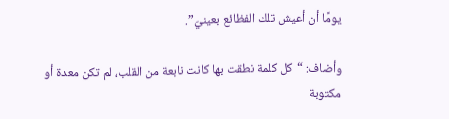يومًا أن أعيش تلك الفظائع بعينيّ”.

وأضاف: “كل كلمة نطقت بها كانت نابعة من القلب، لم تكن معدة أو مكتوبة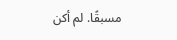مسبقًا. لم أكن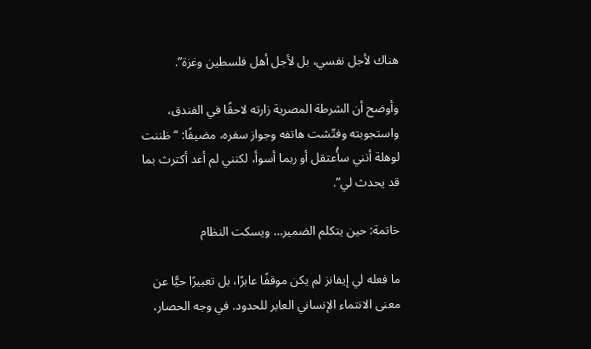هناك لأجل نفسي، بل لأجل أهل فلسطين وغزة”.

وأوضح أن الشرطة المصرية زارته لاحقًا في الفندق، واستجوبته وفتّشت هاتفه وجواز سفره، مضيفًا: “ظننت لوهلة أنني سأُعتقل أو ربما أسوأ، لكنني لم أعد أكترث بما قد يحدث لي”.

خاتمة: حين يتكلم الضمير… ويسكت النظام

ما فعله لي إيفانز لم يكن موقفًا عابرًا، بل تعبيرًا حيًّا عن معنى الانتماء الإنساني العابر للحدود. في وجه الحصار،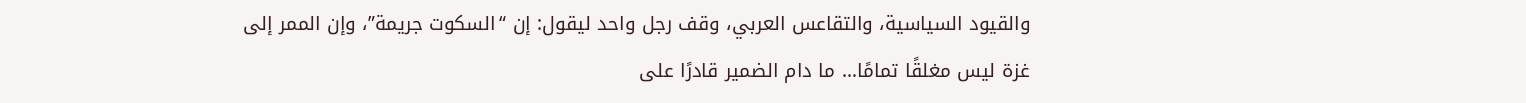والقيود السياسية، والتقاعس العربي، وقف رجل واحد ليقول: إن “السكوت جريمة”، وإن الممر إلى غزة ليس مغلقًا تمامًا… ما دام الضمير قادرًا على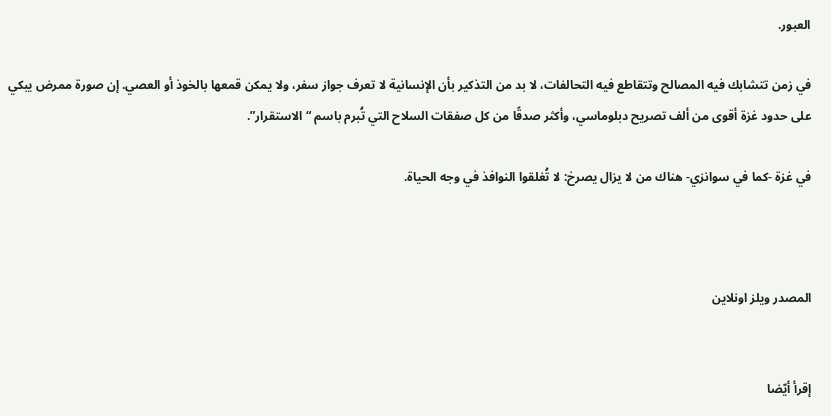العبور.

في زمن تتشابك فيه المصالح وتتقاطع فيه التحالفات، لا بد من التذكير بأن الإنسانية لا تعرف جواز سفر، ولا يمكن قمعها بالخوذ أو العصي. إن صورة ممرض يبكي على حدود غزة أقوى من ألف تصريح دبلوماسي، وأكثر صدقًا من كل صفقات السلاح التي تُبرم باسم “الاستقرار”.

في غزة -كما في سوانزي- هناك من لا يزال يصرخ: لا تُغلقوا النوافذ في وجه الحياة.



المصدر ويلز اونلاين


إقرأ أيّضا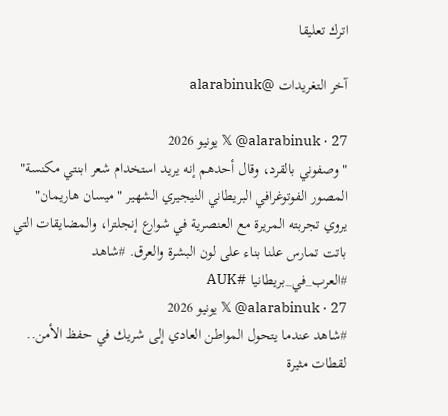اترك تعليقا

آخر التغريدات @alarabinuk

𝕏 @alarabinuk · 27 يونيو 2026
"وصفوني بالقرد، وقال أحدهم إنه يريد استخدام شعر ابنتي مكنسة" المصور الفوتوغرافي البريطاني النيجيري الشهير "ميسان هاريمان" يروي تجربته المريرة مع العنصرية في شوارع إنجلترا، والمضايقات التي باتت تمارس علنا بناء على لون البشرة والعرق. #شاهد #العرب_في_بريطانيا #AUK
𝕏 @alarabinuk · 27 يونيو 2026
#شاهد عندما يتحول المواطن العادي إلى شريك في حفظ الأمن.. لقطات مثيرة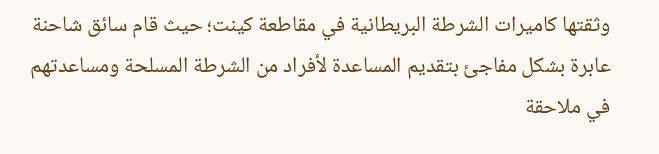وثقتها كاميرات الشرطة البريطانية في مقاطعة كينت؛ حيث قام سائق شاحنة عابرة بشكل مفاجئ بتقديم المساعدة لأفراد من الشرطة المسلحة ومساعدتهم في ملاحقة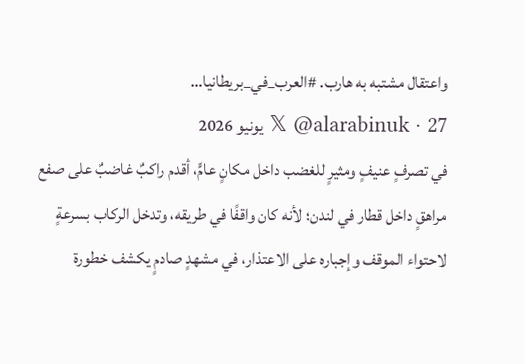واعتقال مشتبه به هارب. #العرب_في_بريطانيا…
𝕏 @alarabinuk · 27 يونيو 2026
في تصرفٍ عنيفٍ ومثيرٍ للغضب داخل مكانٍ عامٍّ، أقدم راكبٌ غاضبٌ على صفع مراهقٍ داخل قطار في لندن؛ لأنه كان واقفًا في طريقه، وتدخل الركاب بسرعةٍ لاحتواء الموقف وإجباره على الاعتذار، في مشهدٍ صادمٍ يكشف خطورة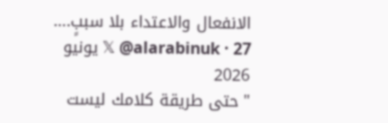الانفعال والاعتداء بلا سببٍ.…
𝕏 @alarabinuk · 27 يونيو 2026
"حتى طريقة كلامك ليست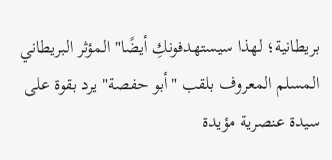بريطانية؛ لهذا سيستهدفونكِ أيضًا" المؤثر البريطاني المسلم المعروف بلقب "أبو حفصة" يرد بقوة على سيدة عنصرية مؤيدة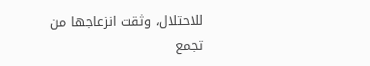للاحتلال، وثقت انزعاجها من تجمع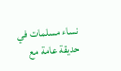نساء مسلمات في حديقة عامة مع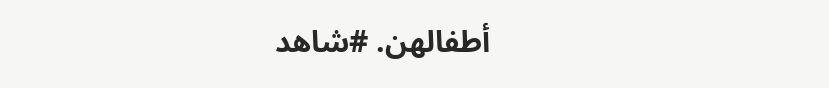أطفالهن. #شاهد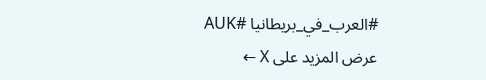#العرب_في_بريطانيا #AUK
عرض المزيد على X ←